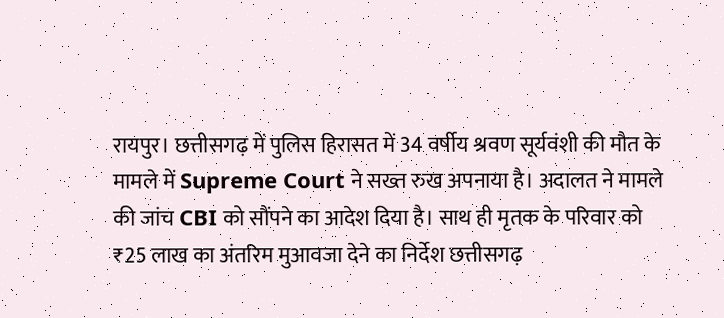रायपुर। छत्तीसगढ़ में पुलिस हिरासत में 34 वर्षीय श्रवण सूर्यवंशी की मौत के मामले में Supreme Court ने सख्त रुख अपनाया है। अदालत ने मामले की जांच CBI को सौंपने का आदेश दिया है। साथ ही मृतक के परिवार को ₹25 लाख का अंतरिम मुआवजा देने का निर्देश छत्तीसगढ़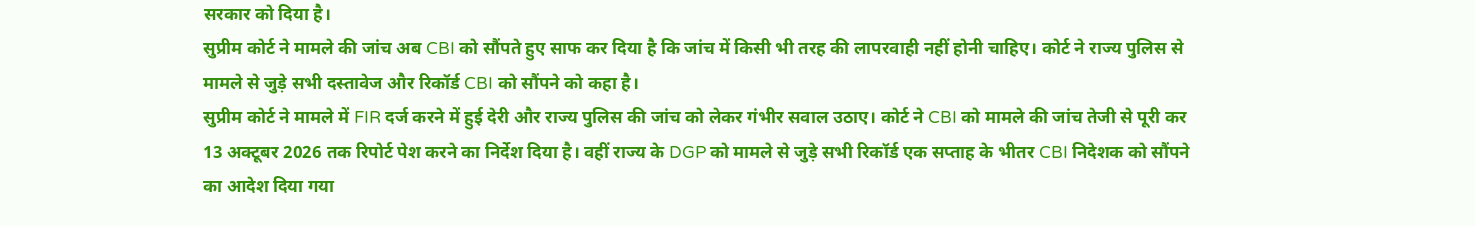सरकार को दिया है।
सुप्रीम कोर्ट ने मामले की जांच अब CBI को सौंपते हुए साफ कर दिया है कि जांच में किसी भी तरह की लापरवाही नहीं होनी चाहिए। कोर्ट ने राज्य पुलिस से मामले से जुड़े सभी दस्तावेज और रिकॉर्ड CBI को सौंपने को कहा है।
सुप्रीम कोर्ट ने मामले में FIR दर्ज करने में हुई देरी और राज्य पुलिस की जांच को लेकर गंभीर सवाल उठाए। कोर्ट ने CBI को मामले की जांच तेजी से पूरी कर 13 अक्टूबर 2026 तक रिपोर्ट पेश करने का निर्देश दिया है। वहीं राज्य के DGP को मामले से जुड़े सभी रिकॉर्ड एक सप्ताह के भीतर CBI निदेशक को सौंपने का आदेश दिया गया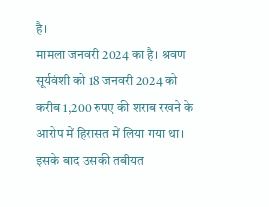है।
मामला जनवरी 2024 का है। श्रवण सूर्यवंशी को 18 जनवरी 2024 को करीब 1,200 रुपए की शराब रखने के आरोप में हिरासत में लिया गया था। इसके बाद उसकी तबीयत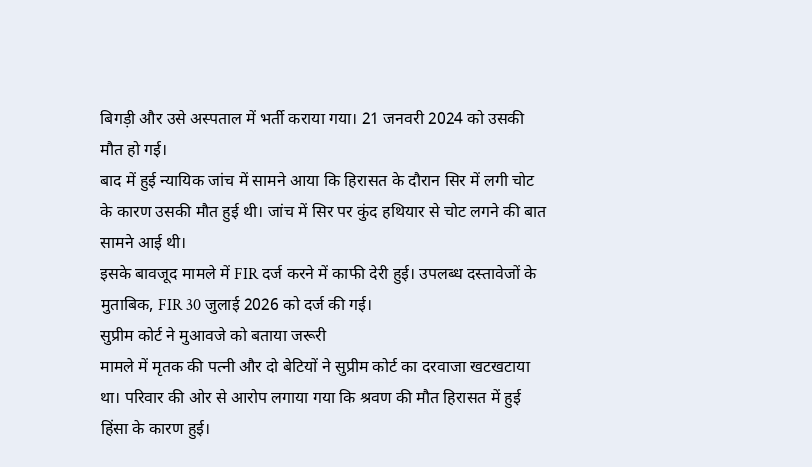बिगड़ी और उसे अस्पताल में भर्ती कराया गया। 21 जनवरी 2024 को उसकी मौत हो गई।
बाद में हुई न्यायिक जांच में सामने आया कि हिरासत के दौरान सिर में लगी चोट के कारण उसकी मौत हुई थी। जांच में सिर पर कुंद हथियार से चोट लगने की बात सामने आई थी।
इसके बावजूद मामले में FIR दर्ज करने में काफी देरी हुई। उपलब्ध दस्तावेजों के मुताबिक, FIR 30 जुलाई 2026 को दर्ज की गई।
सुप्रीम कोर्ट ने मुआवजे को बताया जरूरी
मामले में मृतक की पत्नी और दो बेटियों ने सुप्रीम कोर्ट का दरवाजा खटखटाया था। परिवार की ओर से आरोप लगाया गया कि श्रवण की मौत हिरासत में हुई हिंसा के कारण हुई।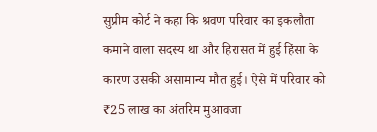सुप्रीम कोर्ट ने कहा कि श्रवण परिवार का इकलौता कमाने वाला सदस्य था और हिरासत में हुई हिंसा के कारण उसकी असामान्य मौत हुई। ऐसे में परिवार को ₹25 लाख का अंतरिम मुआवजा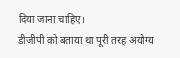दिया जाना चाहिए।
डीजीपी को बताया था पूरी तरह अयोग्य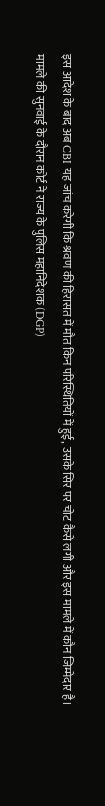इस आदेश के बाद अब CBI यह जांच करेगी कि श्रवण की हिरासत में मौत किन परिस्थितियों में हुई, उसके सिर पर चोट कैसे लगी और इस मामले में कौन जिम्मेदार है।
मामले की सुनवाई के दौरान कोर्ट ने राज्य के पुलिस महानिदेशक (DGP)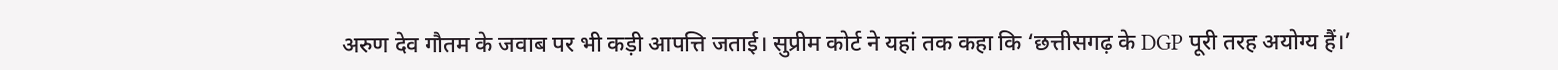अरुण देव गौतम के जवाब पर भी कड़ी आपत्ति जताई। सुप्रीम कोर्ट ने यहां तक कहा कि ‘छत्तीसगढ़ के DGP पूरी तरह अयोग्य हैं।’